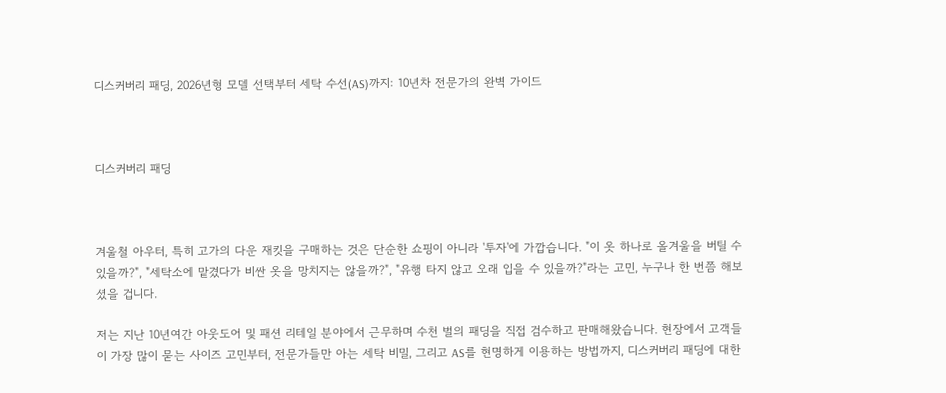디스커버리 패딩, 2026년형 모델 선택부터 세탁 수선(AS)까지: 10년차 전문가의 완벽 가이드



디스커버리 패딩



겨울철 아우터, 특히 고가의 다운 재킷을 구매하는 것은 단순한 쇼핑이 아니라 '투자'에 가깝습니다. "이 옷 하나로 올겨울을 버틸 수 있을까?", "세탁소에 맡겼다가 비싼 옷을 망치지는 않을까?", "유행 타지 않고 오래 입을 수 있을까?"라는 고민, 누구나 한 번쯤 해보셨을 겁니다.

저는 지난 10년여간 아웃도어 및 패션 리테일 분야에서 근무하며 수천 벌의 패딩을 직접 검수하고 판매해왔습니다. 현장에서 고객들이 가장 많이 묻는 사이즈 고민부터, 전문가들만 아는 세탁 비밀, 그리고 AS를 현명하게 이용하는 방법까지, 디스커버리 패딩에 대한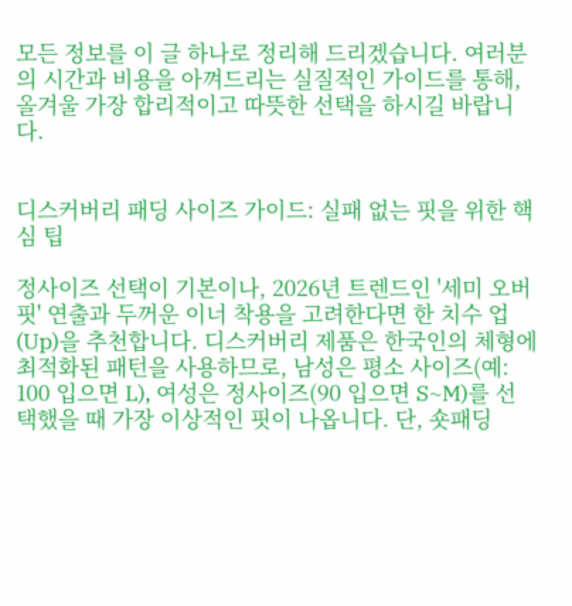모든 정보를 이 글 하나로 정리해 드리겠습니다. 여러분의 시간과 비용을 아껴드리는 실질적인 가이드를 통해, 올겨울 가장 합리적이고 따뜻한 선택을 하시길 바랍니다.


디스커버리 패딩 사이즈 가이드: 실패 없는 핏을 위한 핵심 팁

정사이즈 선택이 기본이나, 2026년 트렌드인 '세미 오버핏' 연출과 두꺼운 이너 착용을 고려한다면 한 치수 업(Up)을 추천합니다. 디스커버리 제품은 한국인의 체형에 최적화된 패턴을 사용하므로, 남성은 평소 사이즈(예: 100 입으면 L), 여성은 정사이즈(90 입으면 S~M)를 선택했을 때 가장 이상적인 핏이 나옵니다. 단, 숏패딩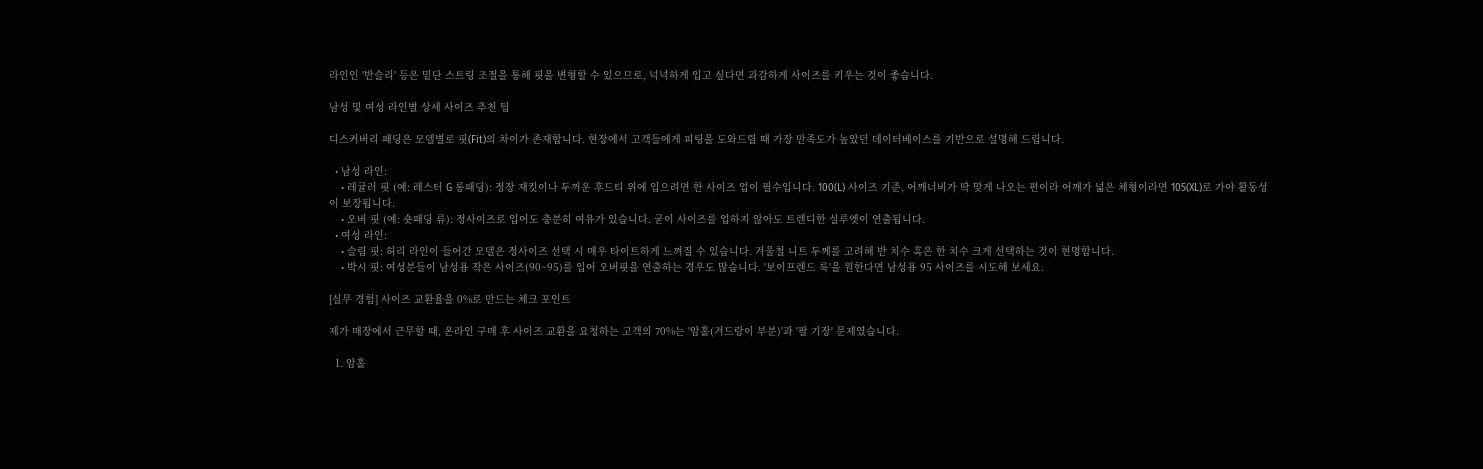라인인 '반슬리' 등은 밑단 스트링 조절을 통해 핏을 변형할 수 있으므로, 넉넉하게 입고 싶다면 과감하게 사이즈를 키우는 것이 좋습니다.

남성 및 여성 라인별 상세 사이즈 추천 팁

디스커버리 패딩은 모델별로 핏(Fit)의 차이가 존재합니다. 현장에서 고객들에게 피팅을 도와드릴 때 가장 만족도가 높았던 데이터베이스를 기반으로 설명해 드립니다.

  • 남성 라인:
    • 레귤러 핏 (예: 레스터 G 롱패딩): 정장 재킷이나 두꺼운 후드티 위에 입으려면 한 사이즈 업이 필수입니다. 100(L) 사이즈 기준, 어깨너비가 딱 맞게 나오는 편이라 어깨가 넓은 체형이라면 105(XL)로 가야 활동성이 보장됩니다.
    • 오버 핏 (예: 숏패딩 류): 정사이즈로 입어도 충분히 여유가 있습니다. 굳이 사이즈를 업하지 않아도 트렌디한 실루엣이 연출됩니다.
  • 여성 라인:
    • 슬림 핏: 허리 라인이 들어간 모델은 정사이즈 선택 시 매우 타이트하게 느껴질 수 있습니다. 겨울철 니트 두께를 고려해 반 치수 혹은 한 치수 크게 선택하는 것이 현명합니다.
    • 박시 핏: 여성분들이 남성용 작은 사이즈(90~95)를 입어 오버핏을 연출하는 경우도 많습니다. '보이프렌드 룩'을 원한다면 남성용 95 사이즈를 시도해 보세요.

[실무 경험] 사이즈 교환율을 0%로 만드는 체크 포인트

제가 매장에서 근무할 때, 온라인 구매 후 사이즈 교환을 요청하는 고객의 70%는 '암홀(겨드랑이 부분)'과 '팔 기장' 문제였습니다.

  1. 암홀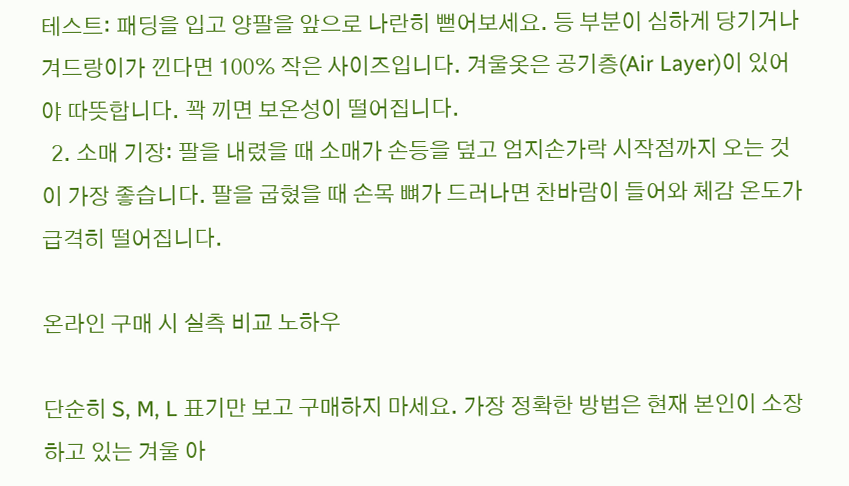테스트: 패딩을 입고 양팔을 앞으로 나란히 뻗어보세요. 등 부분이 심하게 당기거나 겨드랑이가 낀다면 100% 작은 사이즈입니다. 겨울옷은 공기층(Air Layer)이 있어야 따뜻합니다. 꽉 끼면 보온성이 떨어집니다.
  2. 소매 기장: 팔을 내렸을 때 소매가 손등을 덮고 엄지손가락 시작점까지 오는 것이 가장 좋습니다. 팔을 굽혔을 때 손목 뼈가 드러나면 찬바람이 들어와 체감 온도가 급격히 떨어집니다.

온라인 구매 시 실측 비교 노하우

단순히 S, M, L 표기만 보고 구매하지 마세요. 가장 정확한 방법은 현재 본인이 소장하고 있는 겨울 아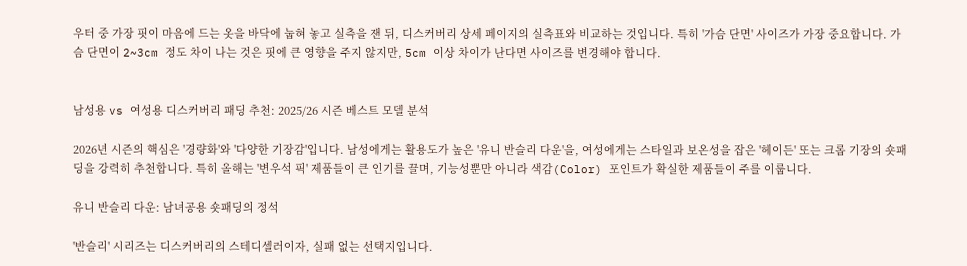우터 중 가장 핏이 마음에 드는 옷을 바닥에 눕혀 놓고 실측을 잰 뒤, 디스커버리 상세 페이지의 실측표와 비교하는 것입니다. 특히 '가슴 단면' 사이즈가 가장 중요합니다. 가슴 단면이 2~3cm 정도 차이 나는 것은 핏에 큰 영향을 주지 않지만, 5cm 이상 차이가 난다면 사이즈를 변경해야 합니다.


남성용 vs 여성용 디스커버리 패딩 추천: 2025/26 시즌 베스트 모델 분석

2026년 시즌의 핵심은 '경량화'와 '다양한 기장감'입니다. 남성에게는 활용도가 높은 '유니 반슬리 다운'을, 여성에게는 스타일과 보온성을 잡은 '헤이든' 또는 크롭 기장의 숏패딩을 강력히 추천합니다. 특히 올해는 '변우석 픽' 제품들이 큰 인기를 끌며, 기능성뿐만 아니라 색감(Color) 포인트가 확실한 제품들이 주를 이룹니다.

유니 반슬리 다운: 남녀공용 숏패딩의 정석

'반슬리' 시리즈는 디스커버리의 스테디셀러이자, 실패 없는 선택지입니다.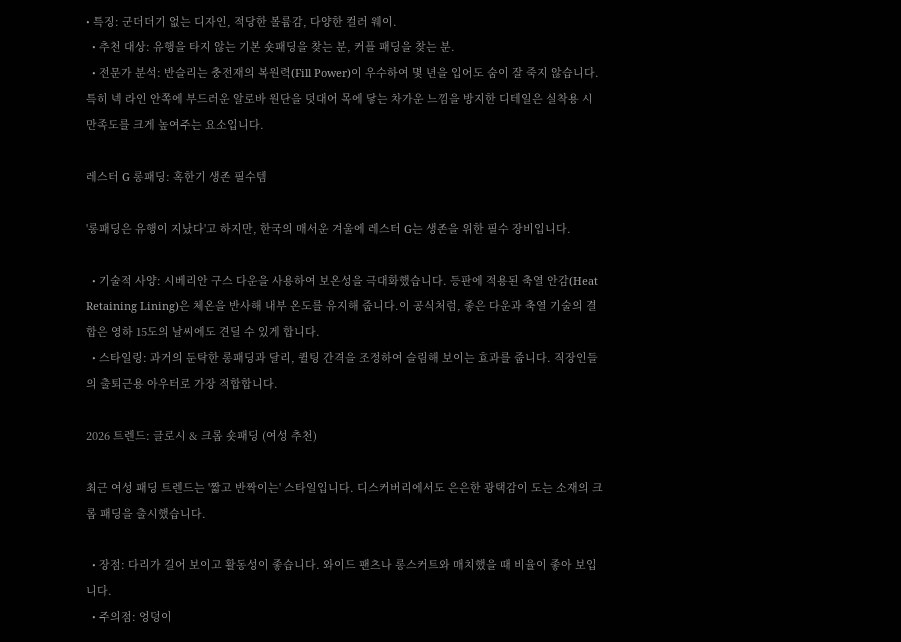• 특징: 군더더기 없는 디자인, 적당한 볼륨감, 다양한 컬러 웨이.
  • 추천 대상: 유행을 타지 않는 기본 숏패딩을 찾는 분, 커플 패딩을 찾는 분.
  • 전문가 분석: 반슬리는 충전재의 복원력(Fill Power)이 우수하여 몇 년을 입어도 숨이 잘 죽지 않습니다. 특히 넥 라인 안쪽에 부드러운 알로바 원단을 덧대어 목에 닿는 차가운 느낌을 방지한 디테일은 실착용 시 만족도를 크게 높여주는 요소입니다.

레스터 G 롱패딩: 혹한기 생존 필수템

'롱패딩은 유행이 지났다'고 하지만, 한국의 매서운 겨울에 레스터 G는 생존을 위한 필수 장비입니다.

  • 기술적 사양: 시베리안 구스 다운을 사용하여 보온성을 극대화했습니다. 등판에 적용된 축열 안감(Heat Retaining Lining)은 체온을 반사해 내부 온도를 유지해 줍니다.이 공식처럼, 좋은 다운과 축열 기술의 결합은 영하 15도의 날씨에도 견딜 수 있게 합니다.
  • 스타일링: 과거의 둔탁한 롱패딩과 달리, 퀼팅 간격을 조정하여 슬림해 보이는 효과를 줍니다. 직장인들의 출퇴근용 아우터로 가장 적합합니다.

2026 트렌드: 글로시 & 크롭 숏패딩 (여성 추천)

최근 여성 패딩 트렌드는 '짧고 반짝이는' 스타일입니다. 디스커버리에서도 은은한 광택감이 도는 소재의 크롭 패딩을 출시했습니다.

  • 장점: 다리가 길어 보이고 활동성이 좋습니다. 와이드 팬츠나 롱스커트와 매치했을 때 비율이 좋아 보입니다.
  • 주의점: 엉덩이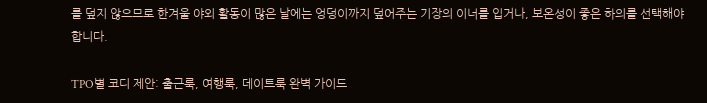를 덮지 않으므로 한겨울 야외 활동이 많은 날에는 엉덩이까지 덮어주는 기장의 이너를 입거나, 보온성이 좋은 하의를 선택해야 합니다.

TPO별 코디 제안: 출근룩, 여행룩, 데이트룩 완벽 가이드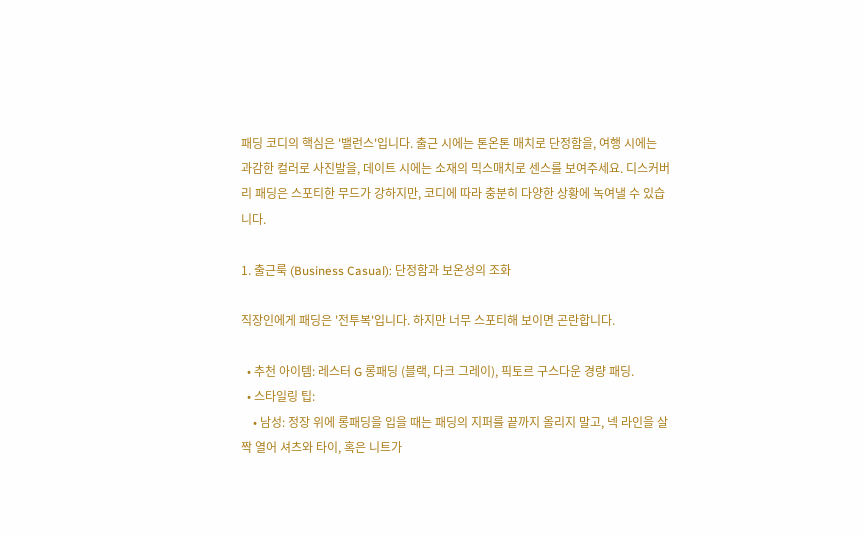패딩 코디의 핵심은 '밸런스'입니다. 출근 시에는 톤온톤 매치로 단정함을, 여행 시에는 과감한 컬러로 사진발을, 데이트 시에는 소재의 믹스매치로 센스를 보여주세요. 디스커버리 패딩은 스포티한 무드가 강하지만, 코디에 따라 충분히 다양한 상황에 녹여낼 수 있습니다.

1. 출근룩 (Business Casual): 단정함과 보온성의 조화

직장인에게 패딩은 '전투복'입니다. 하지만 너무 스포티해 보이면 곤란합니다.

  • 추천 아이템: 레스터 G 롱패딩 (블랙, 다크 그레이), 픽토르 구스다운 경량 패딩.
  • 스타일링 팁:
    • 남성: 정장 위에 롱패딩을 입을 때는 패딩의 지퍼를 끝까지 올리지 말고, 넥 라인을 살짝 열어 셔츠와 타이, 혹은 니트가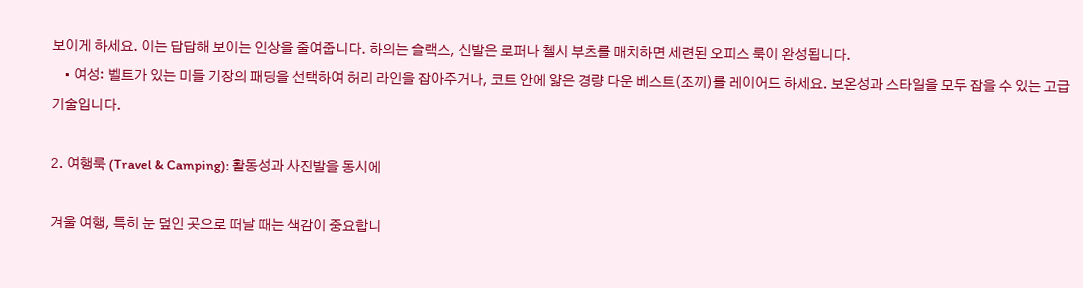보이게 하세요. 이는 답답해 보이는 인상을 줄여줍니다. 하의는 슬랙스, 신발은 로퍼나 첼시 부츠를 매치하면 세련된 오피스 룩이 완성됩니다.
    • 여성: 벨트가 있는 미들 기장의 패딩을 선택하여 허리 라인을 잡아주거나, 코트 안에 얇은 경량 다운 베스트(조끼)를 레이어드 하세요. 보온성과 스타일을 모두 잡을 수 있는 고급 기술입니다.

2. 여행룩 (Travel & Camping): 활동성과 사진발을 동시에

겨울 여행, 특히 눈 덮인 곳으로 떠날 때는 색감이 중요합니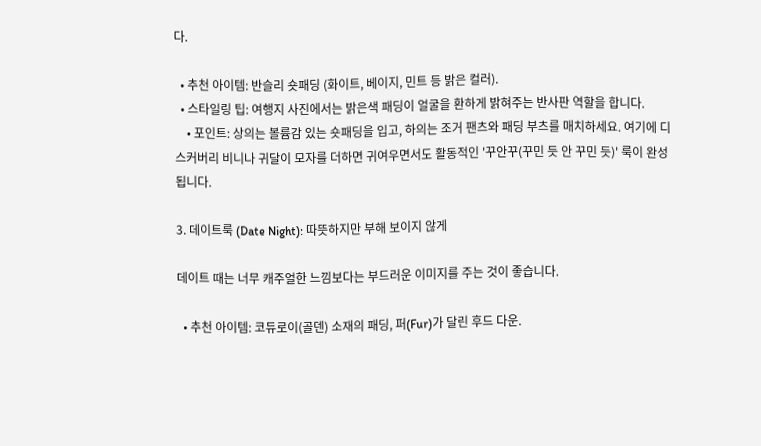다.

  • 추천 아이템: 반슬리 숏패딩 (화이트, 베이지, 민트 등 밝은 컬러).
  • 스타일링 팁: 여행지 사진에서는 밝은색 패딩이 얼굴을 환하게 밝혀주는 반사판 역할을 합니다.
    • 포인트: 상의는 볼륨감 있는 숏패딩을 입고, 하의는 조거 팬츠와 패딩 부츠를 매치하세요. 여기에 디스커버리 비니나 귀달이 모자를 더하면 귀여우면서도 활동적인 '꾸안꾸(꾸민 듯 안 꾸민 듯)' 룩이 완성됩니다.

3. 데이트룩 (Date Night): 따뜻하지만 부해 보이지 않게

데이트 때는 너무 캐주얼한 느낌보다는 부드러운 이미지를 주는 것이 좋습니다.

  • 추천 아이템: 코듀로이(골덴) 소재의 패딩, 퍼(Fur)가 달린 후드 다운.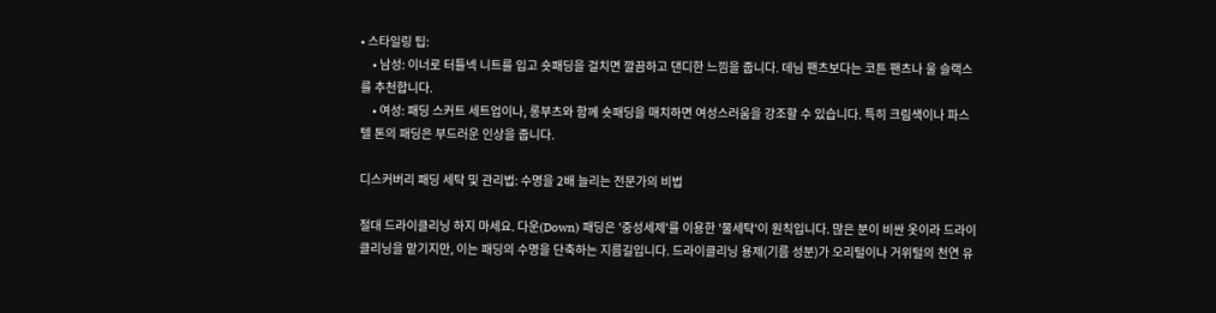• 스타일링 팁:
    • 남성: 이너로 터틀넥 니트를 입고 숏패딩을 걸치면 깔끔하고 댄디한 느낌을 줍니다. 데님 팬츠보다는 코튼 팬츠나 울 슬랙스를 추천합니다.
    • 여성: 패딩 스커트 세트업이나, 롱부츠와 함께 숏패딩을 매치하면 여성스러움을 강조할 수 있습니다. 특히 크림색이나 파스텔 톤의 패딩은 부드러운 인상을 줍니다.

디스커버리 패딩 세탁 및 관리법: 수명을 2배 늘리는 전문가의 비법

절대 드라이클리닝 하지 마세요. 다운(Down) 패딩은 '중성세제'를 이용한 '물세탁'이 원칙입니다. 많은 분이 비싼 옷이라 드라이클리닝을 맡기지만, 이는 패딩의 수명을 단축하는 지름길입니다. 드라이클리닝 용제(기름 성분)가 오리털이나 거위털의 천연 유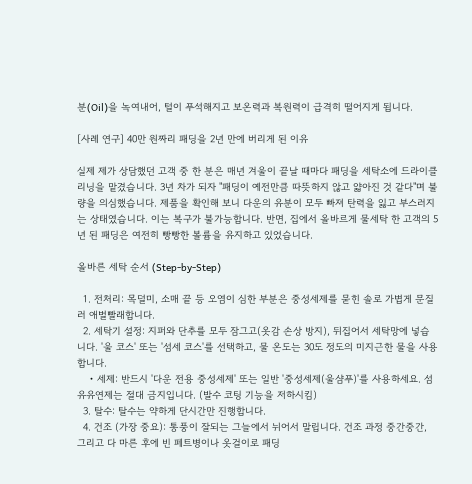분(Oil)을 녹여내어, 털이 푸석해지고 보온력과 복원력이 급격히 떨어지게 됩니다.

[사례 연구] 40만 원짜리 패딩을 2년 만에 버리게 된 이유

실제 제가 상담했던 고객 중 한 분은 매년 겨울이 끝날 때마다 패딩을 세탁소에 드라이클리닝을 맡겼습니다. 3년 차가 되자 "패딩이 예전만큼 따뜻하지 않고 얇아진 것 같다"며 불량을 의심했습니다. 제품을 확인해 보니 다운의 유분이 모두 빠져 탄력을 잃고 부스러지는 상태였습니다. 이는 복구가 불가능합니다. 반면, 집에서 올바르게 물세탁 한 고객의 5년 된 패딩은 여전히 빵빵한 볼륨을 유지하고 있었습니다.

올바른 세탁 순서 (Step-by-Step)

  1. 전처리: 목덜미, 소매 끝 등 오염이 심한 부분은 중성세제를 묻힌 솔로 가볍게 문질러 애벌빨래합니다.
  2. 세탁기 설정: 지퍼와 단추를 모두 잠그고(옷감 손상 방지), 뒤집어서 세탁망에 넣습니다. '울 코스' 또는 '섬세 코스'를 선택하고, 물 온도는 30도 정도의 미지근한 물을 사용합니다.
    • 세제: 반드시 '다운 전용 중성세제' 또는 일반 '중성세제(울샴푸)'를 사용하세요. 섬유유연제는 절대 금지입니다. (발수 코팅 기능을 저하시킴)
  3. 탈수: 탈수는 약하게 단시간만 진행합니다.
  4. 건조 (가장 중요): 통풍이 잘되는 그늘에서 뉘어서 말립니다. 건조 과정 중간중간, 그리고 다 마른 후에 빈 페트병이나 옷걸이로 패딩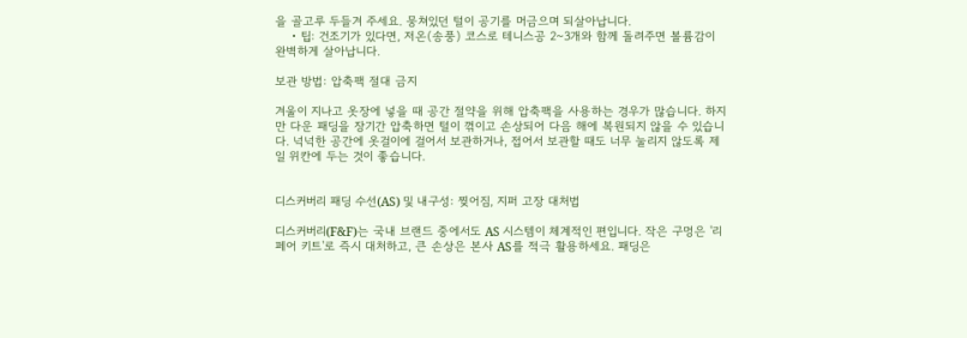을 골고루 두들겨 주세요. 뭉쳐있던 털이 공기를 머금으며 되살아납니다.
    • 팁: 건조기가 있다면, 저온(송풍) 코스로 테니스공 2~3개와 함께 돌려주면 볼륨감이 완벽하게 살아납니다.

보관 방법: 압축팩 절대 금지

겨울이 지나고 옷장에 넣을 때 공간 절약을 위해 압축팩을 사용하는 경우가 많습니다. 하지만 다운 패딩을 장기간 압축하면 털이 꺾이고 손상되어 다음 해에 복원되지 않을 수 있습니다. 넉넉한 공간에 옷걸이에 걸어서 보관하거나, 접어서 보관할 때도 너무 눌리지 않도록 제일 위칸에 두는 것이 좋습니다.


디스커버리 패딩 수선(AS) 및 내구성: 찢어짐, 지퍼 고장 대처법

디스커버리(F&F)는 국내 브랜드 중에서도 AS 시스템이 체계적인 편입니다. 작은 구멍은 '리페어 키트'로 즉시 대처하고, 큰 손상은 본사 AS를 적극 활용하세요. 패딩은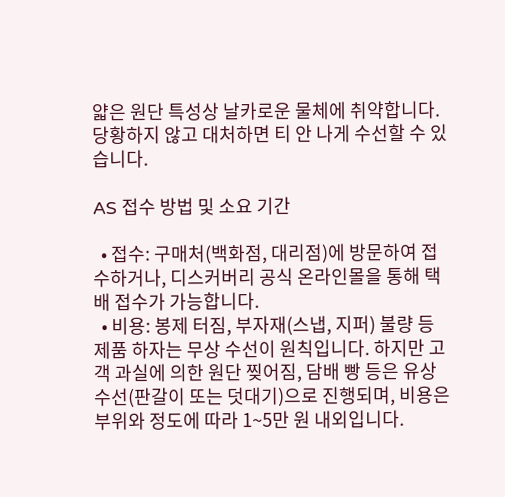얇은 원단 특성상 날카로운 물체에 취약합니다. 당황하지 않고 대처하면 티 안 나게 수선할 수 있습니다.

AS 접수 방법 및 소요 기간

  • 접수: 구매처(백화점, 대리점)에 방문하여 접수하거나, 디스커버리 공식 온라인몰을 통해 택배 접수가 가능합니다.
  • 비용: 봉제 터짐, 부자재(스냅, 지퍼) 불량 등 제품 하자는 무상 수선이 원칙입니다. 하지만 고객 과실에 의한 원단 찢어짐, 담배 빵 등은 유상 수선(판갈이 또는 덧대기)으로 진행되며, 비용은 부위와 정도에 따라 1~5만 원 내외입니다.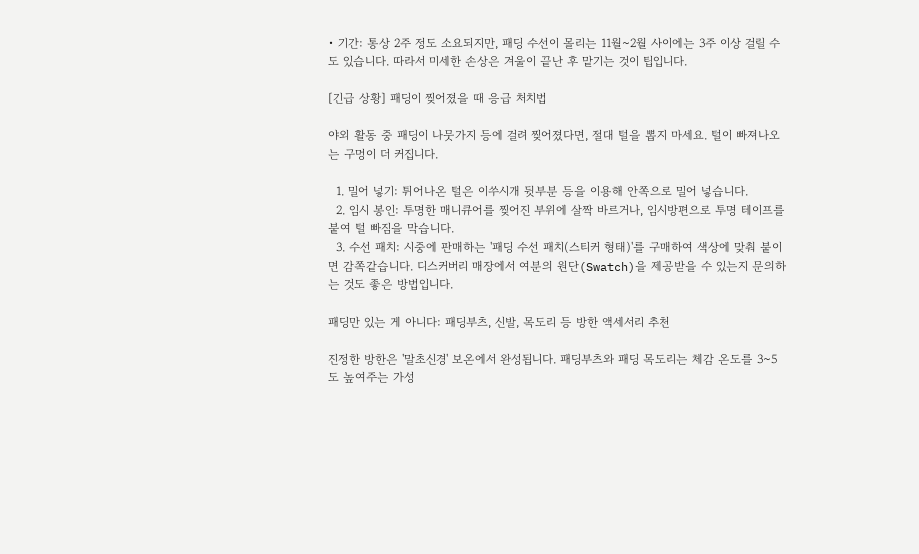• 기간: 통상 2주 정도 소요되지만, 패딩 수선이 몰리는 11월~2월 사이에는 3주 이상 걸릴 수도 있습니다. 따라서 미세한 손상은 겨울이 끝난 후 맡기는 것이 팁입니다.

[긴급 상황] 패딩이 찢어졌을 때 응급 처치법

야외 활동 중 패딩이 나뭇가지 등에 걸려 찢어졌다면, 절대 털을 뽑지 마세요. 털이 빠져나오는 구멍이 더 커집니다.

  1. 밀어 넣기: 튀어나온 털은 이쑤시개 뒷부분 등을 이용해 안쪽으로 밀어 넣습니다.
  2. 임시 봉인: 투명한 매니큐어를 찢어진 부위에 살짝 바르거나, 임시방편으로 투명 테이프를 붙여 털 빠짐을 막습니다.
  3. 수선 패치: 시중에 판매하는 '패딩 수선 패치(스티커 형태)'를 구매하여 색상에 맞춰 붙이면 감쪽같습니다. 디스커버리 매장에서 여분의 원단(Swatch)을 제공받을 수 있는지 문의하는 것도 좋은 방법입니다.

패딩만 있는 게 아니다: 패딩부츠, 신발, 목도리 등 방한 액세서리 추천

진정한 방한은 '말초신경' 보온에서 완성됩니다. 패딩부츠와 패딩 목도리는 체감 온도를 3~5도 높여주는 가성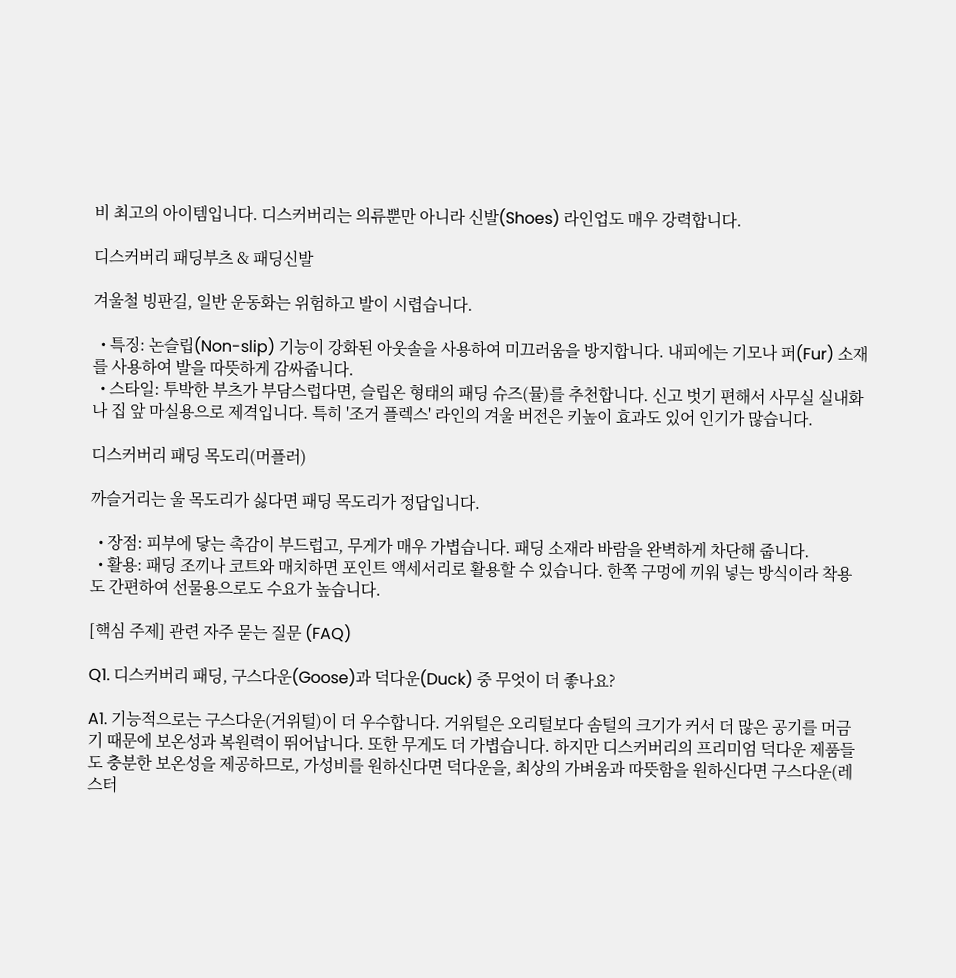비 최고의 아이템입니다. 디스커버리는 의류뿐만 아니라 신발(Shoes) 라인업도 매우 강력합니다.

디스커버리 패딩부츠 & 패딩신발

겨울철 빙판길, 일반 운동화는 위험하고 발이 시렵습니다.

  • 특징: 논슬립(Non-slip) 기능이 강화된 아웃솔을 사용하여 미끄러움을 방지합니다. 내피에는 기모나 퍼(Fur) 소재를 사용하여 발을 따뜻하게 감싸줍니다.
  • 스타일: 투박한 부츠가 부담스럽다면, 슬립온 형태의 패딩 슈즈(뮬)를 추천합니다. 신고 벗기 편해서 사무실 실내화나 집 앞 마실용으로 제격입니다. 특히 '조거 플렉스' 라인의 겨울 버전은 키높이 효과도 있어 인기가 많습니다.

디스커버리 패딩 목도리(머플러)

까슬거리는 울 목도리가 싫다면 패딩 목도리가 정답입니다.

  • 장점: 피부에 닿는 촉감이 부드럽고, 무게가 매우 가볍습니다. 패딩 소재라 바람을 완벽하게 차단해 줍니다.
  • 활용: 패딩 조끼나 코트와 매치하면 포인트 액세서리로 활용할 수 있습니다. 한쪽 구멍에 끼워 넣는 방식이라 착용도 간편하여 선물용으로도 수요가 높습니다.

[핵심 주제] 관련 자주 묻는 질문 (FAQ)

Q1. 디스커버리 패딩, 구스다운(Goose)과 덕다운(Duck) 중 무엇이 더 좋나요?

A1. 기능적으로는 구스다운(거위털)이 더 우수합니다. 거위털은 오리털보다 솜털의 크기가 커서 더 많은 공기를 머금기 때문에 보온성과 복원력이 뛰어납니다. 또한 무게도 더 가볍습니다. 하지만 디스커버리의 프리미엄 덕다운 제품들도 충분한 보온성을 제공하므로, 가성비를 원하신다면 덕다운을, 최상의 가벼움과 따뜻함을 원하신다면 구스다운(레스터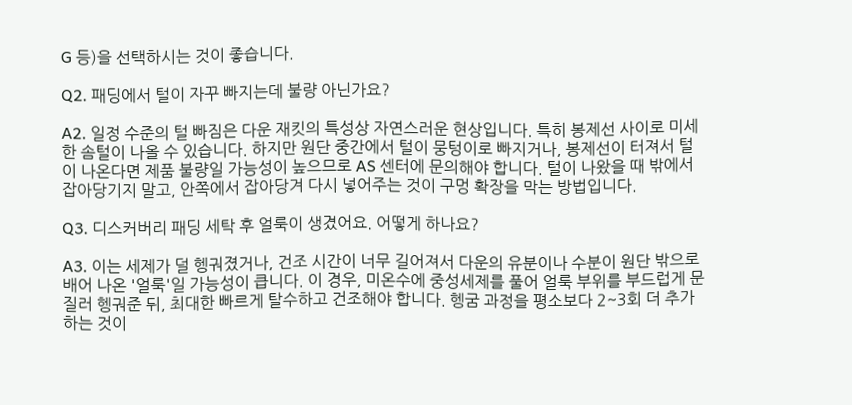G 등)을 선택하시는 것이 좋습니다.

Q2. 패딩에서 털이 자꾸 빠지는데 불량 아닌가요?

A2. 일정 수준의 털 빠짐은 다운 재킷의 특성상 자연스러운 현상입니다. 특히 봉제선 사이로 미세한 솜털이 나올 수 있습니다. 하지만 원단 중간에서 털이 뭉텅이로 빠지거나, 봉제선이 터져서 털이 나온다면 제품 불량일 가능성이 높으므로 AS 센터에 문의해야 합니다. 털이 나왔을 때 밖에서 잡아당기지 말고, 안쪽에서 잡아당겨 다시 넣어주는 것이 구멍 확장을 막는 방법입니다.

Q3. 디스커버리 패딩 세탁 후 얼룩이 생겼어요. 어떻게 하나요?

A3. 이는 세제가 덜 헹궈졌거나, 건조 시간이 너무 길어져서 다운의 유분이나 수분이 원단 밖으로 배어 나온 '얼룩'일 가능성이 큽니다. 이 경우, 미온수에 중성세제를 풀어 얼룩 부위를 부드럽게 문질러 헹궈준 뒤, 최대한 빠르게 탈수하고 건조해야 합니다. 헹굼 과정을 평소보다 2~3회 더 추가하는 것이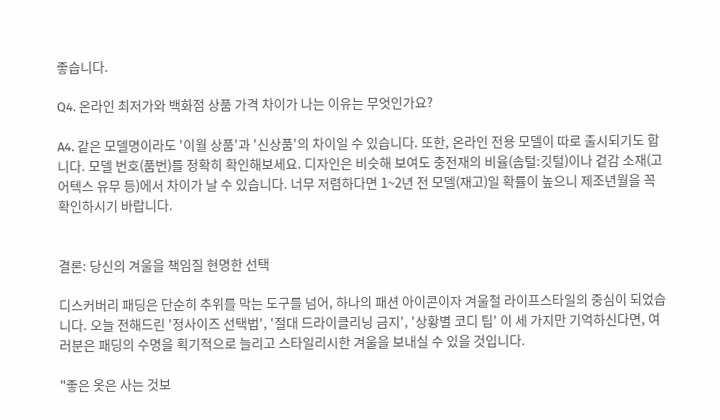좋습니다.

Q4. 온라인 최저가와 백화점 상품 가격 차이가 나는 이유는 무엇인가요?

A4. 같은 모델명이라도 '이월 상품'과 '신상품'의 차이일 수 있습니다. 또한, 온라인 전용 모델이 따로 출시되기도 합니다. 모델 번호(품번)를 정확히 확인해보세요. 디자인은 비슷해 보여도 충전재의 비율(솜털:깃털)이나 겉감 소재(고어텍스 유무 등)에서 차이가 날 수 있습니다. 너무 저렴하다면 1~2년 전 모델(재고)일 확률이 높으니 제조년월을 꼭 확인하시기 바랍니다.


결론: 당신의 겨울을 책임질 현명한 선택

디스커버리 패딩은 단순히 추위를 막는 도구를 넘어, 하나의 패션 아이콘이자 겨울철 라이프스타일의 중심이 되었습니다. 오늘 전해드린 '정사이즈 선택법', '절대 드라이클리닝 금지', '상황별 코디 팁' 이 세 가지만 기억하신다면, 여러분은 패딩의 수명을 획기적으로 늘리고 스타일리시한 겨울을 보내실 수 있을 것입니다.

"좋은 옷은 사는 것보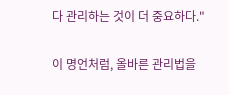다 관리하는 것이 더 중요하다."

이 명언처럼, 올바른 관리법을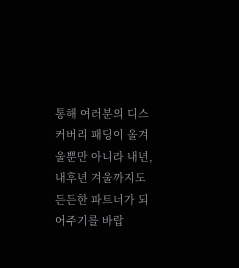통해 여러분의 디스커버리 패딩이 올겨울뿐만 아니라 내년, 내후년 겨울까지도 든든한 파트너가 되어주기를 바랍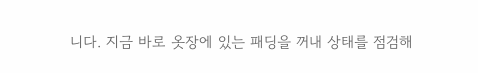니다. 지금 바로 옷장에 있는 패딩을 꺼내 상태를 점검해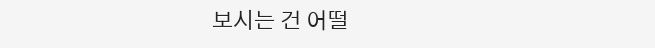보시는 건 어떨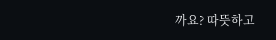까요? 따뜻하고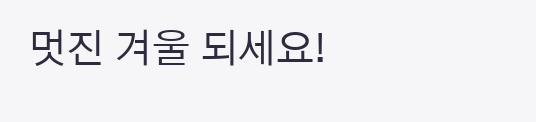멋진 겨울 되세요!